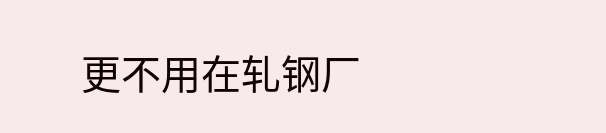更不用在轧钢厂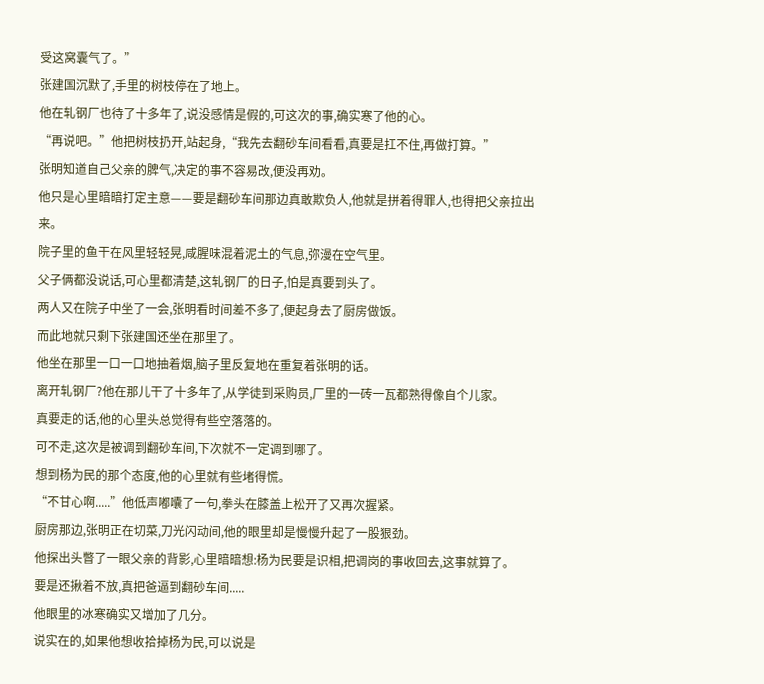受这窝囊气了。”
张建国沉默了,手里的树枝停在了地上。
他在轧钢厂也待了十多年了,说没感情是假的,可这次的事,确实寒了他的心。
“再说吧。”他把树枝扔开,站起身,“我先去翻砂车间看看,真要是扛不住,再做打算。”
张明知道自己父亲的脾气,决定的事不容易改,便没再劝。
他只是心里暗暗打定主意——要是翻砂车间那边真敢欺负人,他就是拼着得罪人,也得把父亲拉出来。
院子里的鱼干在风里轻轻晃,咸腥味混着泥土的气息,弥漫在空气里。
父子俩都没说话,可心里都清楚,这轧钢厂的日子,怕是真要到头了。
两人又在院子中坐了一会,张明看时间差不多了,便起身去了厨房做饭。
而此地就只剩下张建国还坐在那里了。
他坐在那里一口一口地抽着烟,脑子里反复地在重复着张明的话。
离开轧钢厂?他在那儿干了十多年了,从学徒到采购员,厂里的一砖一瓦都熟得像自个儿家。
真要走的话,他的心里头总觉得有些空落落的。
可不走,这次是被调到翻砂车间,下次就不一定调到哪了。
想到杨为民的那个态度,他的心里就有些堵得慌。
“不甘心啊.....”他低声嘟囔了一句,拳头在膝盖上松开了又再次握紧。
厨房那边,张明正在切菜,刀光闪动间,他的眼里却是慢慢升起了一股狠劲。
他探出头瞥了一眼父亲的背影,心里暗暗想:杨为民要是识相,把调岗的事收回去,这事就算了。
要是还揪着不放,真把爸逼到翻砂车间.....
他眼里的冰寒确实又增加了几分。
说实在的,如果他想收拾掉杨为民,可以说是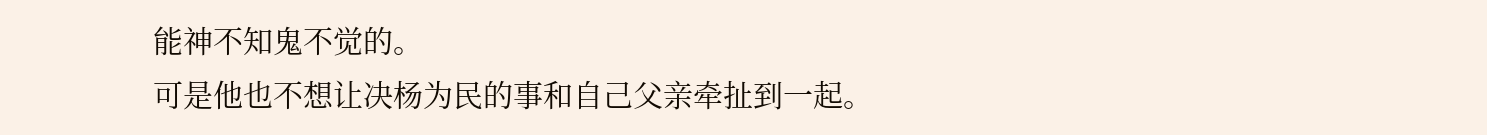能神不知鬼不觉的。
可是他也不想让决杨为民的事和自己父亲牵扯到一起。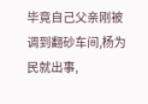毕竟自己父亲刚被调到翻砂车间,杨为民就出事,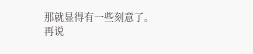那就显得有一些刻意了。
再说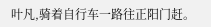叶凡,骑着自行车一路往正阳门赶。